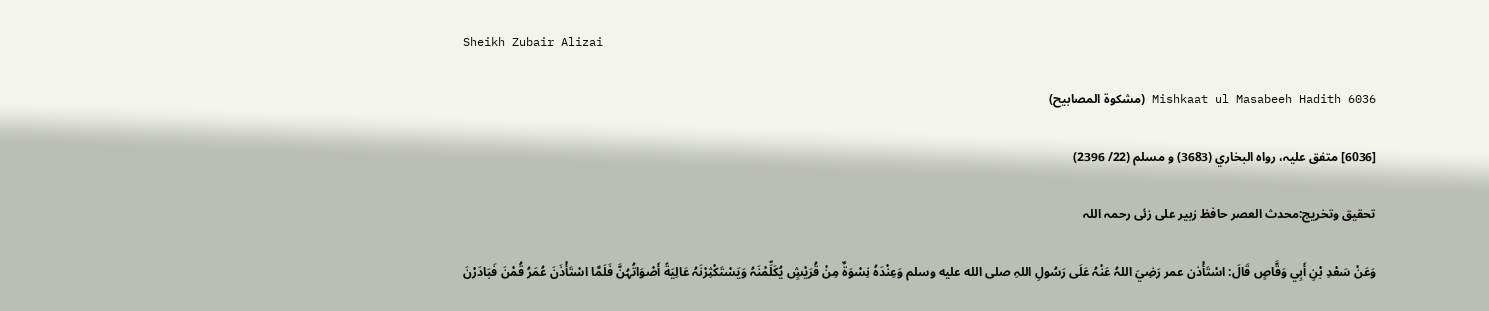Sheikh Zubair Alizai

Mishkaat ul Masabeeh Hadith 6036 (مشکوۃ المصابیح)

[6036] متفق علیہ، رواہ البخاري (3683) و مسلم (22/ 2396)

تحقیق وتخریج:محدث العصر حافظ زبیر علی زئی رحمہ اللہ

وَعَنْ سَعْدِ بْنِ أَبِي وَقَّاصٍ قَالَ: اسْتَأْذن عمر رَضِيَ اللہُ عَنْہُ عَلَی رَسُولِ اللہِ صلى الله عليه وسلم وَعِنْدَہُ نِسْوَةٌ مِنْ قُرَيْشٍ يُكَلِّمْنَہُ وَيَسْتَكْثِرْنَہُ عَالِيَةً أَصْوَاتُہُنَّ فَلَمَّا اسْتَأْذَنَ عُمَرُ قُمْنَ فَبَادَرْنَ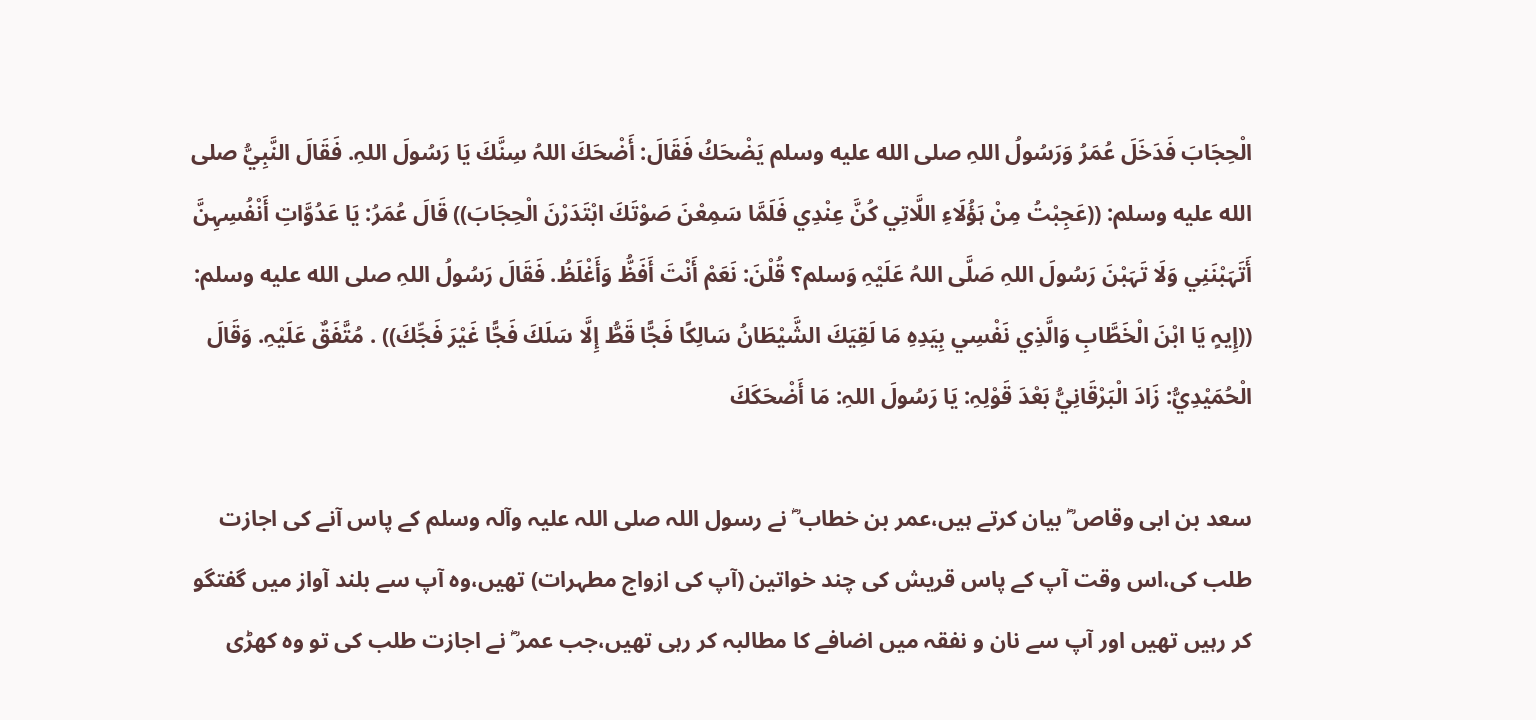الْحِجَابَ فَدَخَلَ عُمَرُ وَرَسُولُ اللہِ صلى الله عليه وسلم يَضْحَكُ فَقَالَ: أَضْحَكَ اللہُ سِنَّكَ يَا رَسُولَ اللہِ. فَقَالَ النَّبِيُّ صلى الله عليه وسلم: ((عَجِبْتُ مِنْ ہَؤُلَاءِ اللَّاتِي كُنَّ عِنْدِي فَلَمَّا سَمِعْنَ صَوْتَكَ ابْتَدَرْنَ الْحِجَابَ)) قَالَ عُمَرُ: يَا عَدُوَّاتِ أَنْفُسِہِنَّ أَتَہَبْنَنِي وَلَا تَہَبْنَ رَسُولَ اللہِ صَلَّی اللہُ عَلَيْہِ وَسلم؟ قُلْنَ: نَعَمْ أَنْتَ أَفَظُّ وَأَغْلَظُ. فَقَالَ رَسُولُ اللہِ صلى الله عليه وسلم: ((إِيہٍ يَا ابْنَ الْخَطَّابِ وَالَّذِي نَفْسِي بِيَدِہِ مَا لَقِيَكَ الشَّيْطَانُ سَالِكًا فَجًّا قَطُّ إِلَّا سَلَكَ فَجًّا غَيْرَ فَجِّكَ)) . مُتَّفَقٌ عَلَيْہِ. وَقَالَ الْحُمَيْدِيُّ: زَادَ الْبَرْقَانِيُّ بَعْدَ قَوْلِہِ: يَا رَسُولَ اللہِ: مَا أَضْحَكَكَ

سعد بن ابی وقاص ؓ بیان کرتے ہیں،عمر بن خطاب ؓ نے رسول اللہ صلی ‌اللہ ‌علیہ ‌وآلہ ‌وسلم کے پاس آنے کی اجازت طلب کی،اس وقت آپ کے پاس قریش کی چند خواتین (آپ کی ازواج مطہرات) تھیں،وہ آپ سے بلند آواز میں گفتگو کر رہیں تھیں اور آپ سے نان و نفقہ میں اضافے کا مطالبہ کر رہی تھیں،جب عمر ؓ نے اجازت طلب کی تو وہ کھڑی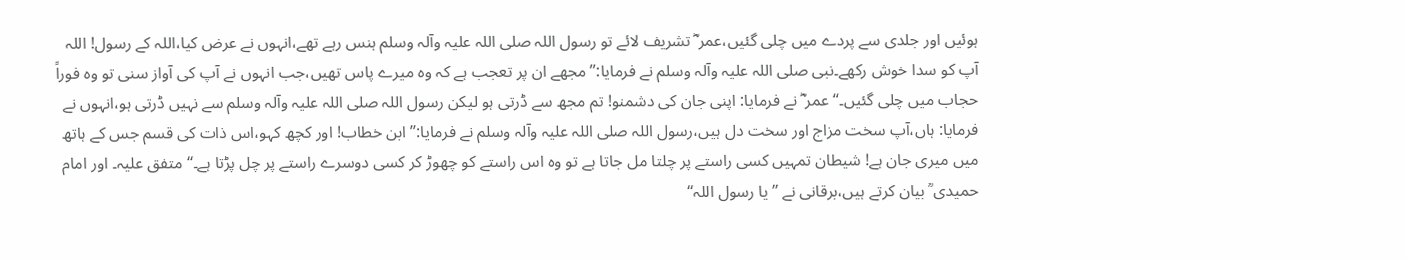ہوئیں اور جلدی سے پردے میں چلی گئیں،عمر ؓ تشریف لائے تو رسول اللہ صلی ‌اللہ ‌علیہ ‌وآلہ ‌وسلم ہنس رہے تھے،انہوں نے عرض کیا،اللہ کے رسول! اللہ آپ کو سدا خوش رکھے۔نبی صلی ‌اللہ ‌علیہ ‌وآلہ ‌وسلم نے فرمایا:’’مجھے ان پر تعجب ہے کہ وہ میرے پاس تھیں،جب انہوں نے آپ کی آواز سنی تو وہ فوراً حجاب میں چلی گئیں۔‘‘ عمر ؓ نے فرمایا: اپنی جان کی دشمنو! تم مجھ سے ڈرتی ہو لیکن رسول اللہ صلی ‌اللہ ‌علیہ ‌وآلہ ‌وسلم سے نہیں ڈرتی ہو،انہوں نے فرمایا: ہاں،آپ سخت مزاج اور سخت دل ہیں،رسول اللہ صلی ‌اللہ ‌علیہ ‌وآلہ ‌وسلم نے فرمایا:’’ابن خطاب! اور کچھ کہو،اس ذات کی قسم جس کے ہاتھ میں میری جان ہے! شیطان تمہیں کسی راستے پر چلتا مل جاتا ہے تو وہ اس راستے کو چھوڑ کر کسی دوسرے راستے پر چل پڑتا ہے۔‘‘ متفق علیہ۔ اور امام حمیدی ؒ بیان کرتے ہیں،برقانی نے ’’یا رسول اللہ‘‘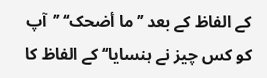کے الفاظ کے بعد ’’ما أضحک‘‘ ’’آپ کو کس چیز نے ہنسایا‘‘ کے الفاظ کا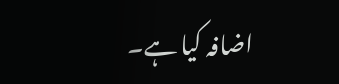اضافہ کیا ہے۔